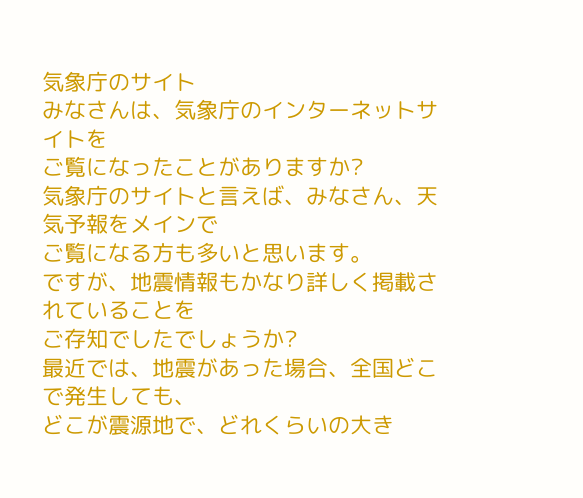気象庁のサイト
みなさんは、気象庁のインターネットサイトを
ご覧になったことがありますか?
気象庁のサイトと言えば、みなさん、天気予報をメインで
ご覧になる方も多いと思います。
ですが、地震情報もかなり詳しく掲載されていることを
ご存知でしたでしょうか?
最近では、地震があった場合、全国どこで発生しても、
どこが震源地で、どれくらいの大き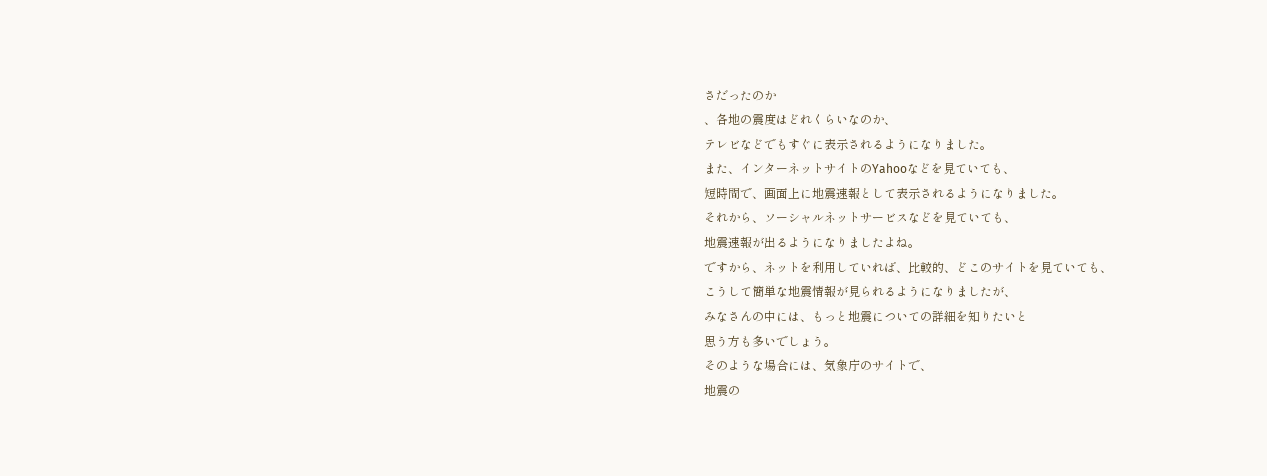さだったのか
、各地の震度はどれくらいなのか、
テレビなどでもすぐに表示されるようになりました。
また、インターネットサイトのYahooなどを見ていても、
短時間で、画面上に地震速報として表示されるようになりました。
それから、ソーシャルネットサービスなどを見ていても、
地震速報が出るようになりましたよね。
ですから、ネットを利用していれば、比較的、どこのサイトを見ていても、
こうして簡単な地震情報が見られるようになりましたが、
みなさんの中には、もっと地震についての詳細を知りたいと
思う方も多いでしょう。
そのような場合には、気象庁のサイトで、
地震の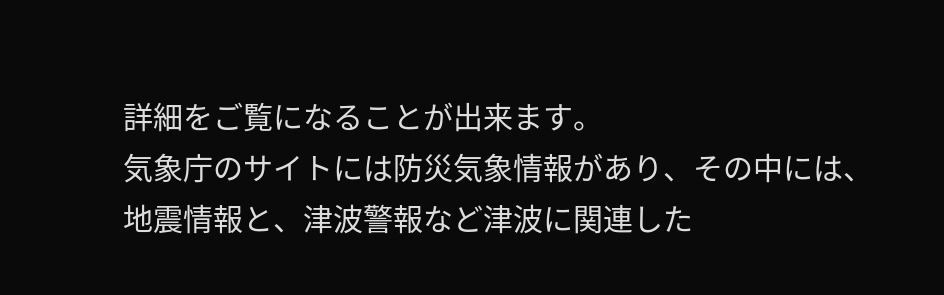詳細をご覧になることが出来ます。
気象庁のサイトには防災気象情報があり、その中には、
地震情報と、津波警報など津波に関連した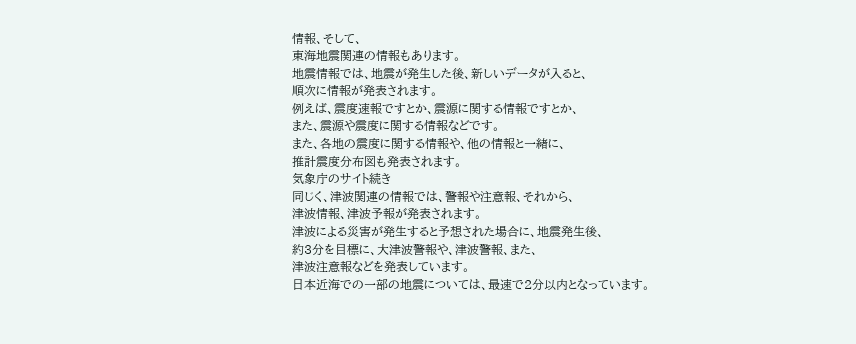情報、そして、
東海地震関連の情報もあります。
地震情報では、地震が発生した後、新しいデータが入ると、
順次に情報が発表されます。
例えば、震度速報ですとか、震源に関する情報ですとか、
また、震源や震度に関する情報などです。
また、各地の震度に関する情報や、他の情報と一緒に、
推計震度分布図も発表されます。
気象庁のサイト続き
同じく、津波関連の情報では、警報や注意報、それから、
津波情報、津波予報が発表されます。
津波による災害が発生すると予想された場合に、地震発生後、
約3分を目標に、大津波警報や、津波警報、また、
津波注意報などを発表しています。
日本近海での一部の地震については、最速で2分以内となっています。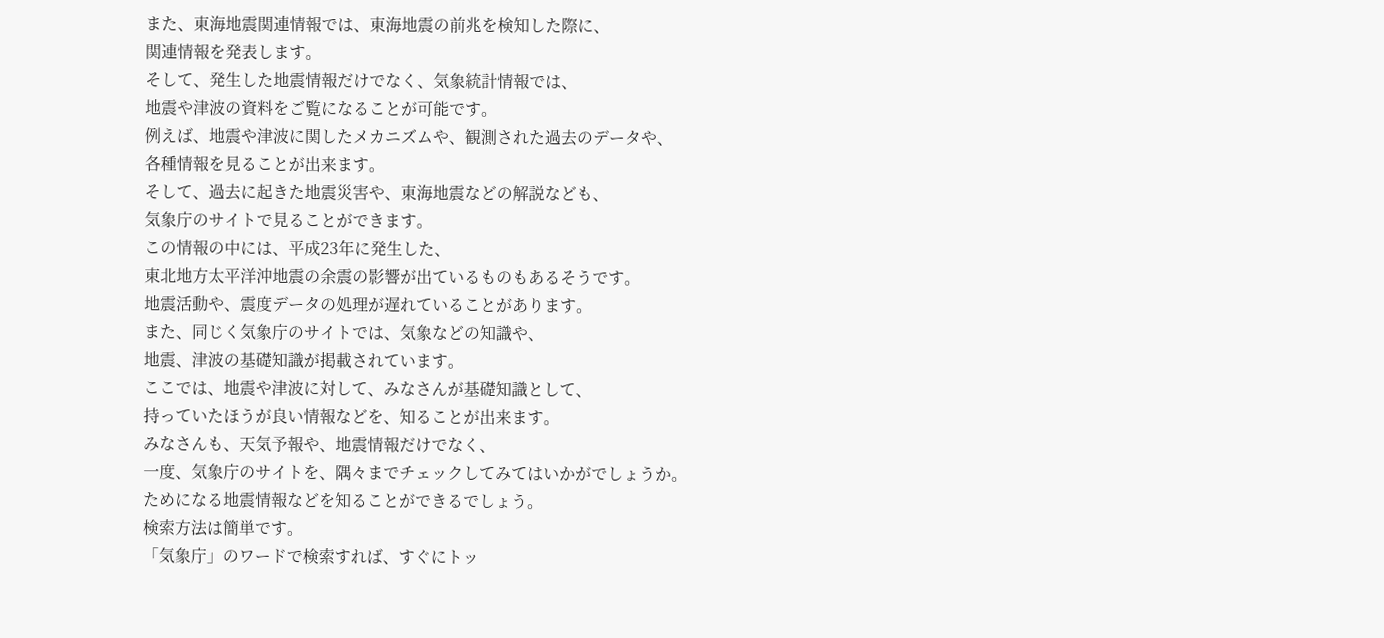また、東海地震関連情報では、東海地震の前兆を検知した際に、
関連情報を発表します。
そして、発生した地震情報だけでなく、気象統計情報では、
地震や津波の資料をご覧になることが可能です。
例えば、地震や津波に関したメカニズムや、観測された過去のデータや、
各種情報を見ることが出来ます。
そして、過去に起きた地震災害や、東海地震などの解説なども、
気象庁のサイトで見ることができます。
この情報の中には、平成23年に発生した、
東北地方太平洋沖地震の余震の影響が出ているものもあるそうです。
地震活動や、震度データの処理が遅れていることがあります。
また、同じく気象庁のサイトでは、気象などの知識や、
地震、津波の基礎知識が掲載されています。
ここでは、地震や津波に対して、みなさんが基礎知識として、
持っていたほうが良い情報などを、知ることが出来ます。
みなさんも、天気予報や、地震情報だけでなく、
一度、気象庁のサイトを、隅々までチェックしてみてはいかがでしょうか。
ためになる地震情報などを知ることができるでしょう。
検索方法は簡単です。
「気象庁」のワードで検索すれば、すぐにトッ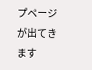プページが出てきます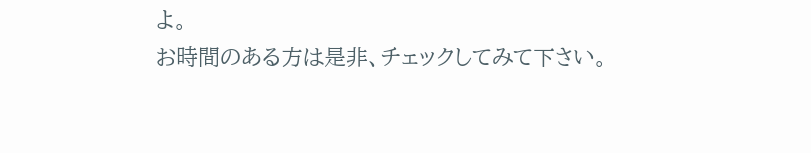よ。
お時間のある方は是非、チェックしてみて下さい。